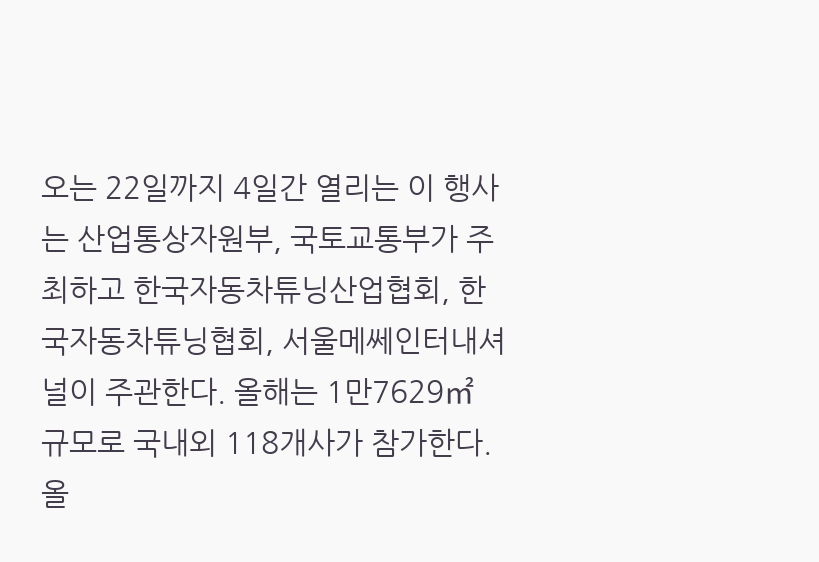오는 22일까지 4일간 열리는 이 행사는 산업통상자원부, 국토교통부가 주최하고 한국자동차튜닝산업협회, 한국자동차튜닝협회, 서울메쎄인터내셔널이 주관한다. 올해는 1만7629㎡ 규모로 국내외 118개사가 참가한다.
올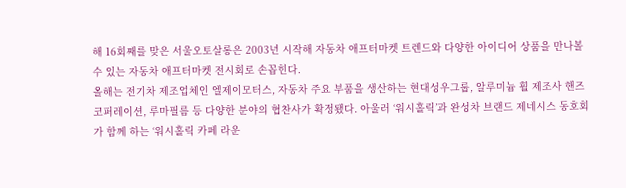해 16회째를 맞은 서울오토살롱은 2003년 시작해 자동차 애프터마켓 트렌드와 다양한 아이디어 상품을 만나볼 수 있는 자동차 애프터마켓 전시회로 손꼽힌다.
올해는 전기차 제조업체인 엘제이모터스, 자동차 주요 부품을 생산하는 현대성우그룹, 알루미늄 휠 제조사 핸즈코퍼레이션, 루마필름 등 다양한 분야의 협찬사가 확정됐다. 아울러 ‘워시홀릭’과 완성차 브랜드 제네시스 동호회가 함께 하는 ‘워시홀릭 카페 라운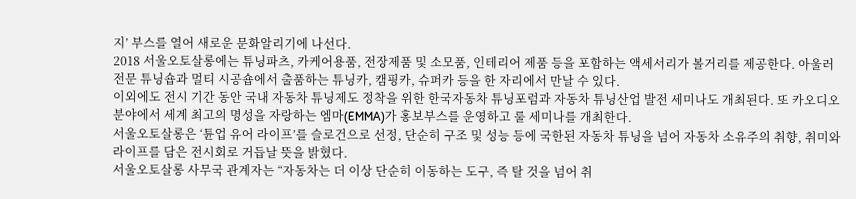지’ 부스를 열어 새로운 문화알리기에 나선다.
2018 서울오토살롱에는 튜닝파츠, 카케어용품, 전장제품 및 소모품, 인테리어 제품 등을 포함하는 액세서리가 볼거리를 제공한다. 아울러 전문 튜닝숍과 멀티 시공숍에서 출품하는 튜닝카, 캠핑카, 슈퍼카 등을 한 자리에서 만날 수 있다.
이외에도 전시 기간 동안 국내 자동차 튜닝제도 정착을 위한 한국자동차 튜닝포럼과 자동차 튜닝산업 발전 세미나도 개최된다. 또 카오디오분야에서 세계 최고의 명성을 자랑하는 엠마(EMMA)가 홍보부스를 운영하고 룰 세미나를 개최한다.
서울오토살롱은 ‘튠업 유어 라이프’를 슬로건으로 선정, 단순히 구조 및 성능 등에 국한된 자동차 튜닝을 넘어 자동차 소유주의 취향, 취미와 라이프를 담은 전시회로 거듭날 뜻을 밝혔다.
서울오토살롱 사무국 관계자는 “자동차는 더 이상 단순히 이동하는 도구, 즉 탈 것을 넘어 취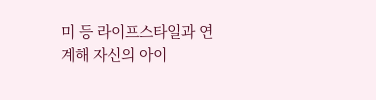미 등 라이프스타일과 연계해 자신의 아이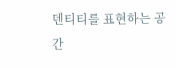덴티티를 표현하는 공간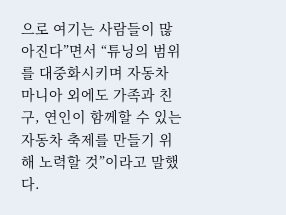으로 여기는 사람들이 많아진다”면서 “튜닝의 범위를 대중화시키며 자동차 마니아 외에도 가족과 친구, 연인이 함께할 수 있는 자동차 축제를 만들기 위해 노력할 것”이라고 말했다.